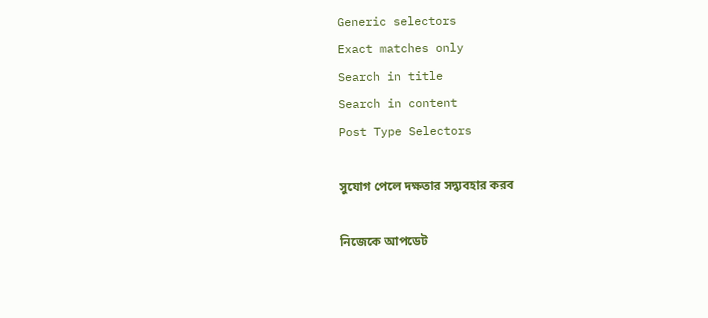Generic selectors
Exact matches only
Search in title
Search in content
Post Type Selectors

সুযোগ পেলে দক্ষতার সদ্ব্যবহার করব

নিজেকে আপডেট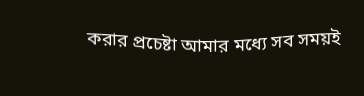করার প্রচেষ্টা আমার মধ্যে সব সময়ই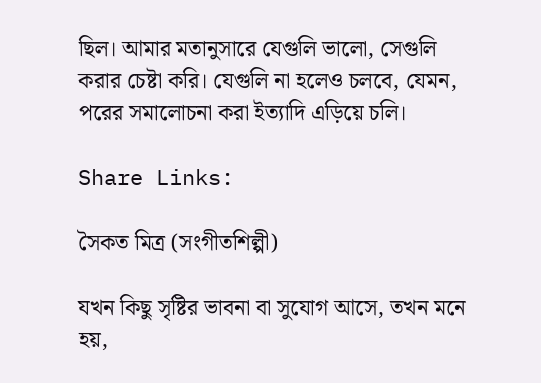ছিল। আমার মতানুসারে যেগুলি ভালো, সেগুলি করার চেষ্টা করি। যেগুলি না হলেও চলবে, যেমন, পরের সমালোচনা করা ইত্যাদি এড়িয়ে চলি।

Share Links:

সৈকত মিত্র (সংগীতশিল্পী)

যখন কিছু সৃষ্টির ভাবনা বা সুযোগ আসে, তখন মনে হয়,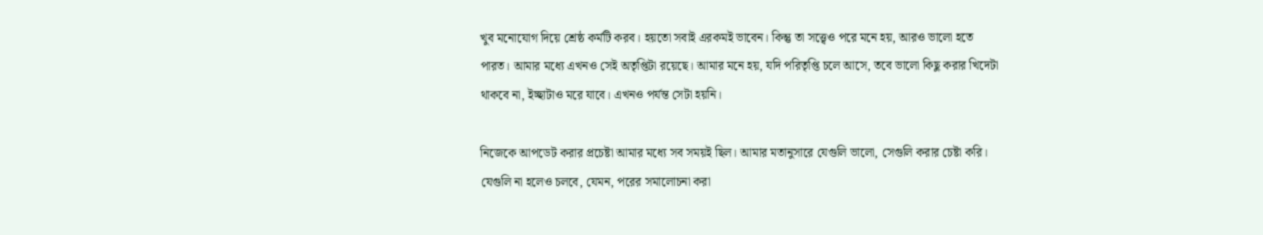খুব মনোযোগ দিয়ে শ্রেষ্ঠ কর্মটি করব। হয়তো সবাই এরকমই ভাবেন। কিন্তু তা সত্ত্বেও পরে মনে হয়, আরও ভালো হতে পারত। আমার মধ্যে এখনও সেই অতৃপ্তিটা রয়েছে। আমার মনে হয়, যদি পরিতৃপ্তি চলে আসে, তবে ভালো কিছু করার খিদেটা থাকবে না, ইচ্ছাটাও মরে যাবে। এখনও পর্যন্ত সেটা হয়নি।

নিজেকে আপডেট করার প্রচেষ্টা আমার মধ্যে সব সময়ই ছিল। আমার মতানুসারে যেগুলি ভালো, সেগুলি করার চেষ্টা করি। যেগুলি না হলেও চলবে, যেমন, পরের সমালোচনা করা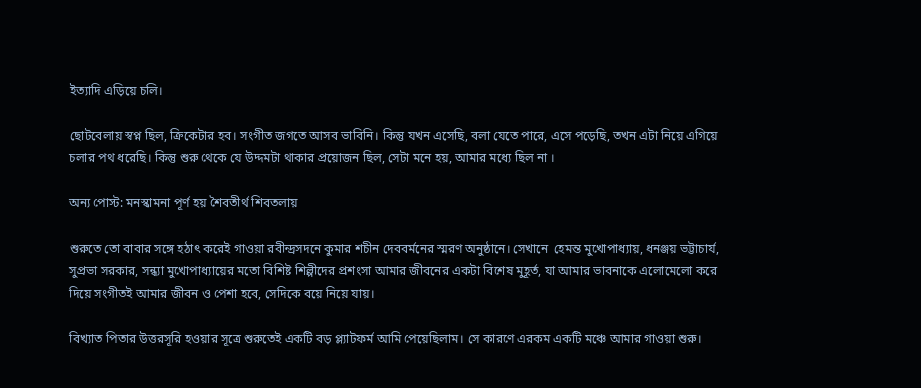ইত্যাদি এড়িয়ে চলি।

ছোটবেলায় স্বপ্ন ছিল, ক্রিকেটার হব। সংগীত জগতে আসব ভাবিনি। কিন্তু যখন এসেছি, বলা যেতে পারে, এসে পড়েছি, তখন এটা নিয়ে এগিয়ে চলার পথ ধরেছি। কিন্তু শুরু থেকে যে উদ্দমটা থাকার প্রয়োজন ছিল, সেটা মনে হয়, আমার মধ্যে ছিল না ।

অন্য পোস্ট: মনস্কামনা পূর্ণ হয় শৈবতীর্থ শিবতলায়

শুরুতে তো বাবার সঙ্গে হঠাৎ করেই গাওয়া রবীন্দ্রসদনে কুমার শচীন দেববর্মনের স্মরণ অনুষ্ঠানে। সেখানে  হেমন্ত মুখোপাধ্যায়, ধনঞ্জয় ভট্টাচার্য, সুপ্রভা সরকার, সন্ধ্যা মুখোপাধ্যায়ের মতো বিশিষ্ট শিল্পীদের প্রশংসা আমার জীবনের একটা বিশেষ মুহূর্ত, যা আমার ভাবনাকে এলোমেলো করে দিয়ে সংগীতই আমার জীবন ও পেশা হবে, সেদিকে বয়ে নিয়ে যায়।

বিখ্যাত পিতার উত্তরসূরি হওয়ার সূত্রে শুরুতেই একটি বড় প্ল্যাটফর্ম আমি পেয়েছিলাম। সে কারণে এরকম একটি মঞ্চে আমার গাওয়া শুরু।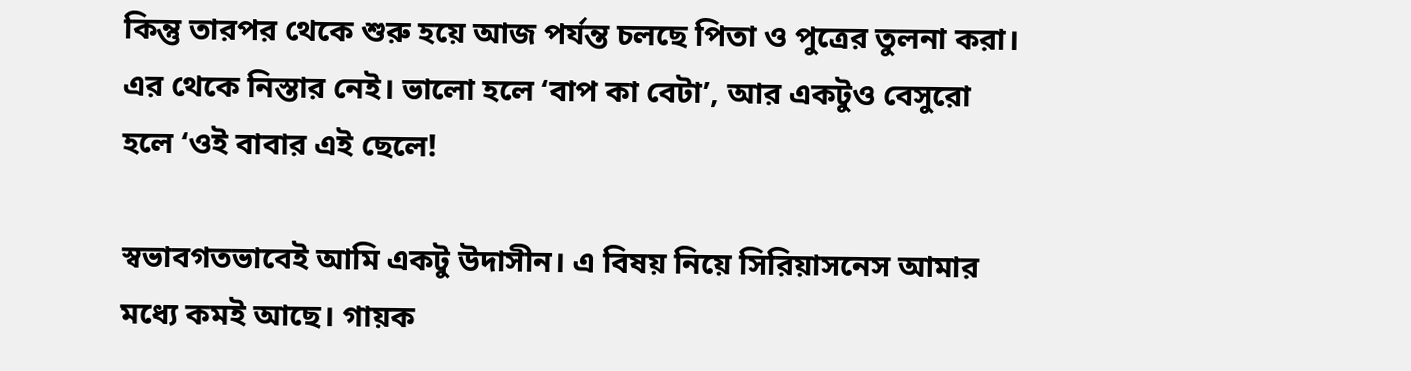কিন্তু তারপর থেকে শুরু হয়ে আজ পর্যন্ত চলছে পিতা ও পুত্রের তুলনা করা। এর থেকে নিস্তার নেই। ভালো হলে ‘বাপ কা বেটা’, আর একটুও বেসুরো হলে ‘ওই বাবার এই ছেলে!

স্বভাবগতভাবেই আমি একটু উদাসীন। এ বিষয় নিয়ে সিরিয়াসনেস আমার মধ্যে কমই আছে। গায়ক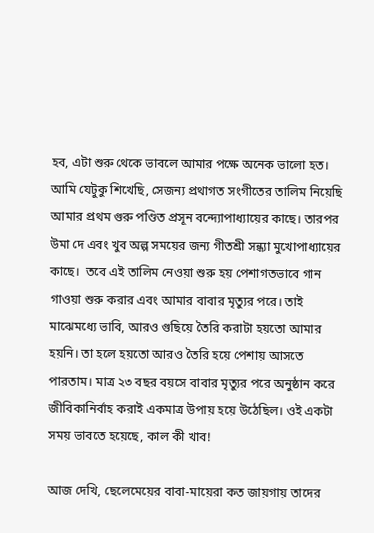হব, এটা শুরু থেকে ভাবলে আমার পক্ষে অনেক ভালো হত। আমি যেটুকু শিখেছি, সেজন্য প্রথাগত সংগীতের তালিম নিয়েছি আমার প্রথম গুরু পণ্ডিত প্রসূন বন্দ্যোপাধ্যায়ের কাছে। তারপর উমা দে এবং খুব অল্প সময়ের জন্য গীতশ্রী সন্ধ্যা মুখোপাধ্যায়ের কাছে।  তবে এই তালিম নেওয়া শুরু হয় পেশাগতভাবে গান গাওয়া শুরু করার এবং আমার বাবার মৃত্যুর পরে। তাই মাঝেমধ্যে ভাবি, আরও গুছিয়ে তৈরি করাটা হয়তো আমার হয়নি। তা হলে হয়তো আরও তৈরি হয়ে পেশায় আসতে পারতাম। মাত্র ২৩ বছর বয়সে বাবার মৃত্যুর পরে অনুষ্ঠান করে জীবিকানির্বাহ করাই একমাত্র উপায় হয়ে উঠেছিল। ওই একটা সময় ভাবতে হয়েছে, কাল কী খাব!

আজ দেখি, ছেলেমেয়ের বাবা-মায়েরা কত জায়গায় তাদের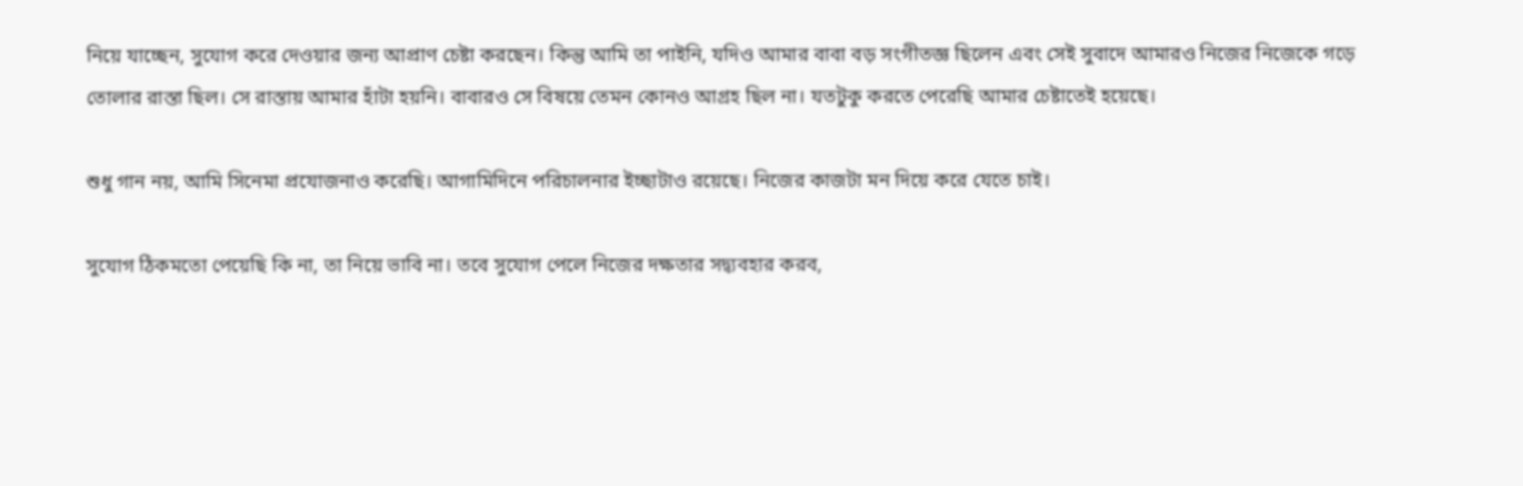নিয়ে যাচ্ছেন, সুযোগ করে দেওয়ার জন্য আপ্রাণ চেষ্টা করছেন। কিন্তু আমি তা পাইনি, যদিও আমার বাবা বড় সংগীতজ্ঞ ছিলেন এবং সেই সুবাদে আমারও নিজের নিজেকে গড়ে তোলার রাস্তা ছিল। সে রাস্তায় আমার হাঁটা হয়নি। বাবারও সে বিষয়ে তেমন কোনও আগ্রহ ছিল না। যতটুকু করতে পেরেছি আমার চেষ্টাতেই হয়েছে।

শুধু গান নয়, আমি সিনেমা প্রযোজনাও করেছি। আগামিদিনে পরিচালনার ইচ্ছাটাও রয়েছে। নিজের কাজটা মন দিয়ে করে যেতে চাই।

সুযোগ ঠিকমতো পেয়েছি কি না, তা নিয়ে ভাবি না। তবে সুযোগ পেলে নিজের দক্ষতার সদ্ব্যবহার করব,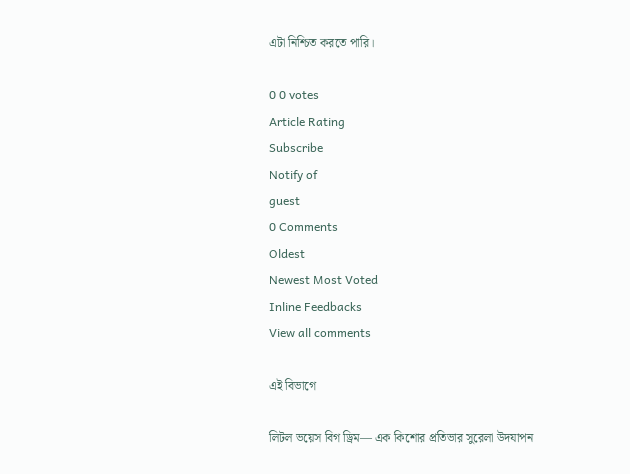এটা নিশ্চিত করতে পারি।

0 0 votes
Article Rating
Subscribe
Notify of
guest
0 Comments
Oldest
Newest Most Voted
Inline Feedbacks
View all comments

এই বিভাগে

লিটল ভয়েস বিগ ড্রিম— এক কিশোর প্রতিভার সুরেলা উদযাপন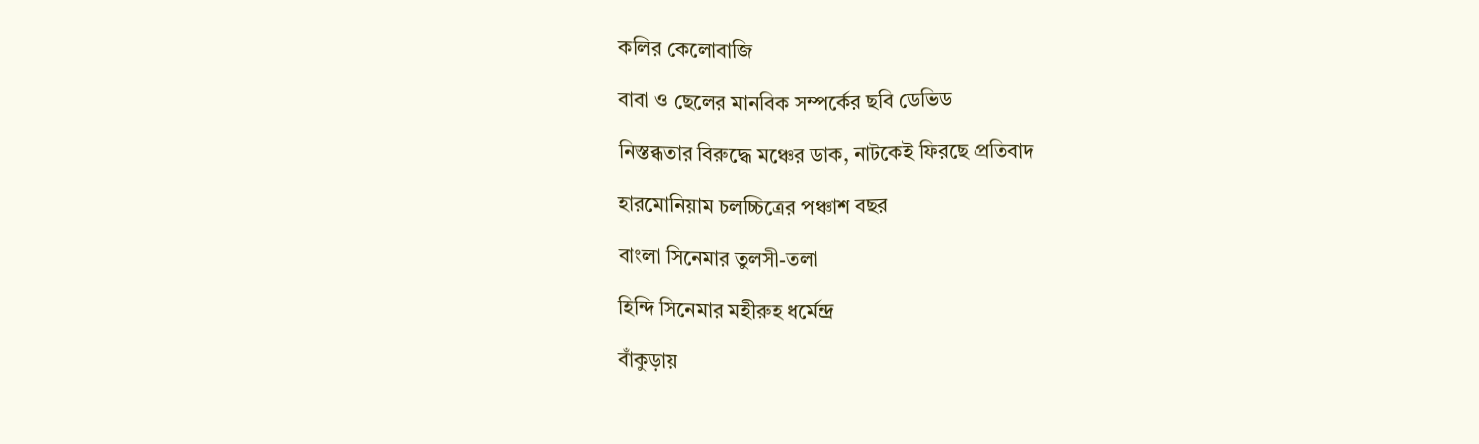কলির কেলোবাজি

বাবা ও ছেলের মানবিক সম্পর্কের ছবি ডেভিড

নিস্তব্ধতার বিরুদ্ধে মঞ্চের ডাক, নাটকেই ফিরছে প্রতিবাদ

হারমোনিয়াম চলচ্চিত্রের পঞ্চাশ বছর

বাংলা সিনেমার তুলসী-তলা

হিন্দি সিনেমার মহীরুহ ধর্মেন্দ্র

বাঁকুড়ায়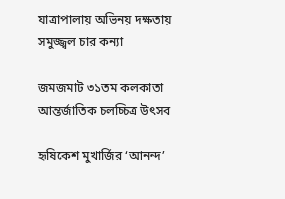যাত্রাপালায় অভিনয় দক্ষতায় সমুজ্জ্বল চার কন্যা

জমজমাট ৩১তম কলকাতা আন্তর্জাতিক চলচ্চিত্র উৎসব

হৃষিকেশ মুখার্জির ‘আনন্দ’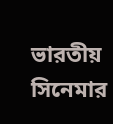ভারতীয় সিনেমার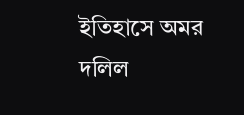ইতিহাসে অমর দলিল